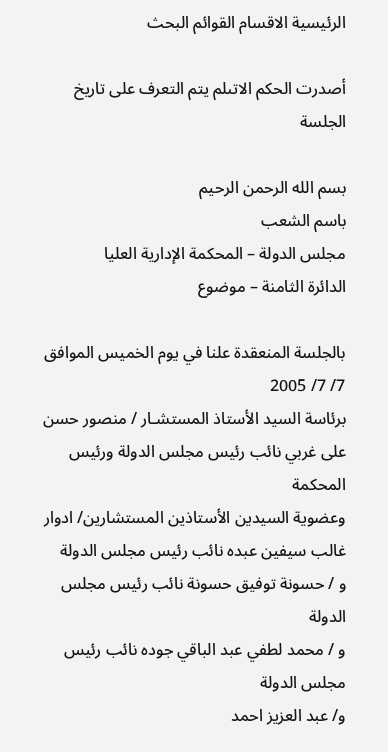الرئيسية الاقسام القوائم البحث

أصدرت الحكم الاتىلم يتم التعرف على تاريخ الجلسة

بسم الله الرحمن الرحيم
باسم الشعب
مجلس الدولة – المحكمة الإدارية العليا
الدائرة الثامنة – موضوع

بالجلسة المنعقدة علنا في يوم الخميس الموافق 7/ 7/ 2005
برئاسة السيد الأستاذ المستشـار / منصور حسن على غربي نائب رئيس مجلس الدولة ورئيس المحكمة
وعضوية السيدين الأستاذين المستشارين/ ادوار غالب سيفين عبده نائب رئيس مجلس الدولة
و / حسونة توفيق حسونة نائب رئيس مجلس الدولة
و / محمد لطفي عبد الباقي جوده نائب رئيس مجلس الدولة
و/ عبد العزيز احمد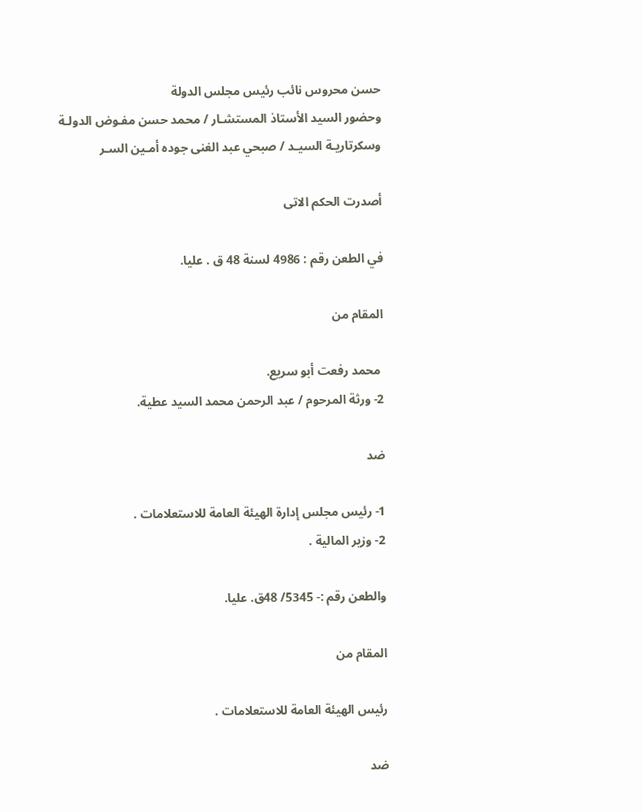حسن محروس نائب رئيس مجلس الدولة
وحضور السيد الأستاذ المستشـار / محمد حسن مفـوض الدولـة
وسكرتاريـة السيـد / صبحي عبد الغنى جوده أمـين السـر

أصدرت الحكم الاتى

في الطعن رقم : 4986 لسنة 48 ق . عليا.

المقام من

 محمد رفعت أبو سريع.
2- ورثة المرحوم / عبد الرحمن محمد السيد عطية.

ضد

1- رئيس مجلس إدارة الهيئة العامة للاستعلامات .
2- وزير المالية .

والطعن رقم :- 5345/ 48ق. عليا.

المقام من

رئيس الهيئة العامة للاستعلامات .

ضد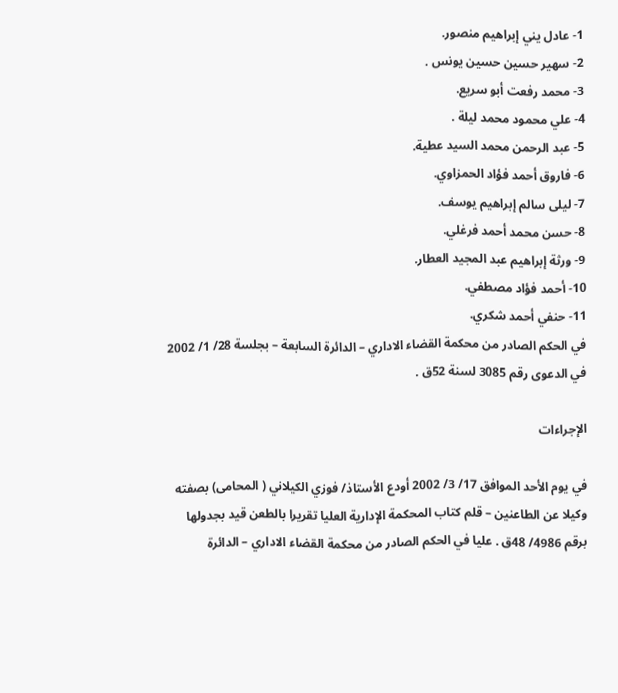1- عادل يني إبراهيم منصور.
2- سهير حسين حسين يونس .
3- محمد رفعت أبو سريع.
4- علي محمود محمد ليلة .
5- عبد الرحمن محمد السيد عطية.
6- فاروق أحمد فؤاد الحمزاوي.
7- ليلى سالم إبراهيم يوسف.
8- حسن محمد أحمد فرغلي.
9- ورثة إبراهيم عبد المجيد العطار.
10- أحمد فؤاد مصطفي.
11- حنفي أحمد شكري.
في الحكم الصادر من محكمة القضاء الاداري – الدائرة السابعة – بجلسة 28/ 1/ 2002 في الدعوى رقم 3085 لسنة 52ق .

الإجراءات

في يوم الأحد الموافق 17/ 3/ 2002 أودع الأستاذ/ فوزي الكيلاني ( المحامى) بصفته وكيلا عن الطاعنين – قلم كتاب المحكمة الإدارية العليا تقريرا بالطعن قيد بجدولها برقم 4986/ 48ق . عليا في الحكم الصادر من محكمة القضاء الاداري – الدائرة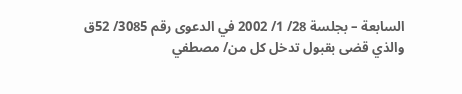السابعة – بجلسة 28/ 1/ 2002 في الدعوى رقم 3085/ 52ق والذي قضى بقبول تدخل كل من/ مصطفي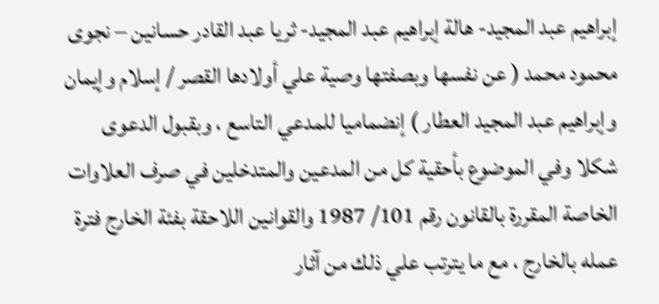إبراهيم عبد المجيد- هالة إبراهيم عبد المجيد- ثريا عبد القادر حسانين – نجوى محمود محمد ( عن نفسها وبصفتها وصية علي أولادها القصر / إسلام وإيمان وإبراهيم عبد المجيد العطار ) إنضماميا للمدعي التاسع ، وبقبول الدعوى شكلا وفي الموضوع بأحقية كل من المدعين والمتدخلين في صرف العلاوات الخاصة المقررة بالقانون رقم 101/ 1987 والقوانين اللاحقة بفئة الخارج فترة عمله بالخارج ، مع ما يترتب علي ذلك من آثار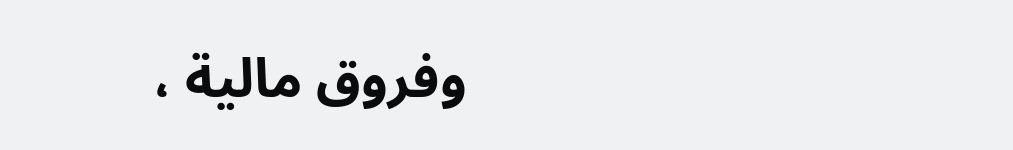وفروق مالية ،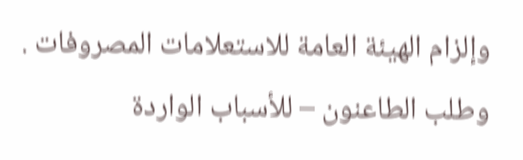وإلزام الهيئة العامة للاستعلامات المصروفات .
وطلب الطاعنون – للأسباب الواردة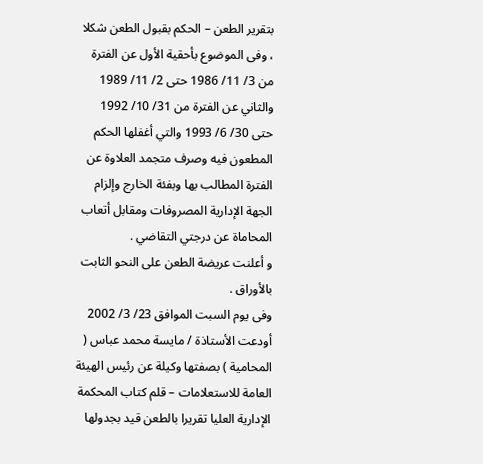بتقرير الطعن – الحكم بقبول الطعن شكلا ، وفى الموضوع بأحقية الأول عن الفترة من 3/ 11/ 1986 حتى 2/ 11/ 1989 والثاني عن الفترة من 31/ 10/ 1992 حتى 30/ 6/ 1993 والتي أغفلها الحكم المطعون فيه وصرف متجمد العلاوة عن الفترة المطالب بها وبفئة الخارج وإلزام الجهة الإدارية المصروفات ومقابل أتعاب المحاماة عن درجتي التقاضي .
و أعلنت عريضة الطعن على النحو الثابت بالأوراق .
وفى يوم السبت الموافق 23/ 3/ 2002 أودعت الأستاذة / مايسة محمد عباس ( المحامية ) بصفتها وكيلة عن رئيس الهيئة العامة للاستعلامات – قلم كتاب المحكمة الإدارية العليا تقريرا بالطعن قيد بجدولها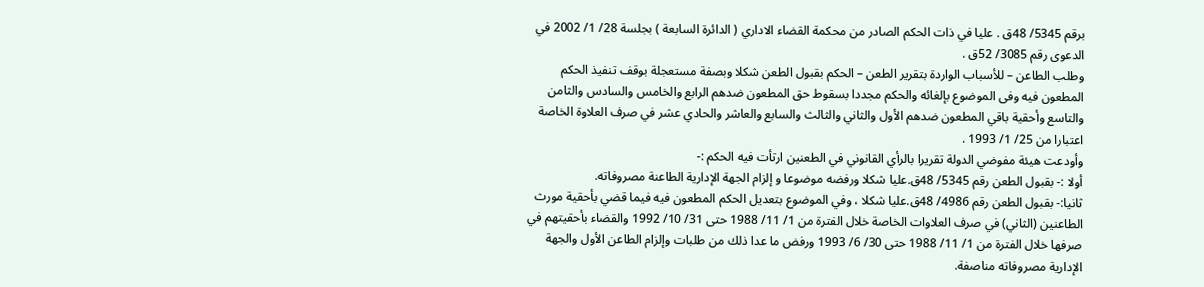برقم 5345/ 48ق . عليا في ذات الحكم الصادر من محكمة القضاء الاداري ( الدائرة السابعة ) بجلسة 28/ 1/ 2002 في الدعوى رقم 3085/ 52ق .
وطلب الطاعن – للأسباب الواردة بتقرير الطعن – الحكم بقبول الطعن شكلا وبصفة مستعجلة بوقف تنفيذ الحكم المطعون فيه وفى الموضوع بإلغائه والحكم مجددا بسقوط حق المطعون ضدهم الرابع والخامس والسادس والثامن والتاسع وأحقية باقي المطعون ضدهم الأول والثاني والثالث والسابع والعاشر والحادي عشر في صرف العلاوة الخاصة اعتبارا من 25/ 1/ 1993 .
وأودعت هيئة مفوضي الدولة تقريرا بالرأي القانوني في الطعنين ارتأت فيه الحكم :-
أولا :- بقبول الطعن رقم 5345/ 48ق.عليا شكلا ورفضه موضوعا و إلزام الجهة الإدارية الطاعنة مصروفاته.
ثانيا:- بقبول الطعن رقم 4986/ 48ق.عليا شكلا ، وفي الموضوع بتعديل الحكم المطعون فيه فيما قضي بأحقية مورث الطاعنين (الثاني) في صرف العلاوات الخاصة خلال الفترة من 1/ 11/ 1988 حتى 31/ 10/ 1992 والقضاء بأحقيتهم في صرفها خلال الفترة من 1/ 11/ 1988 حتى 30/ 6/ 1993 ورفض ما عدا ذلك من طلبات وإلزام الطاعن الأول والجهة الإدارية مصروفاته مناصفة.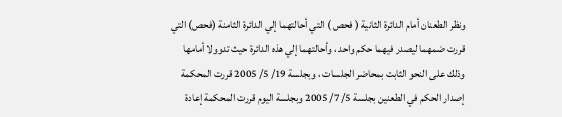ونظر الطعنان أمام الدائرة الثانية ( فحص ) التي أحالتهما إلي الدائرة الثامنة (فحص) التي قررت ضمهما ليصدر فيهما حكم واحد ، وأحالتهما إلي هذه الدائرة حيث تدوولا أمامها وذلك على النحو الثابت بمحاضر الجلسات ، وبجلسة 19/ 5/ 2005 قررت المحكمة إصدار الحكم في الطعنين بجلسة 5/ 7/ 2005 وبجلسة اليوم قررت المحكمة إعادة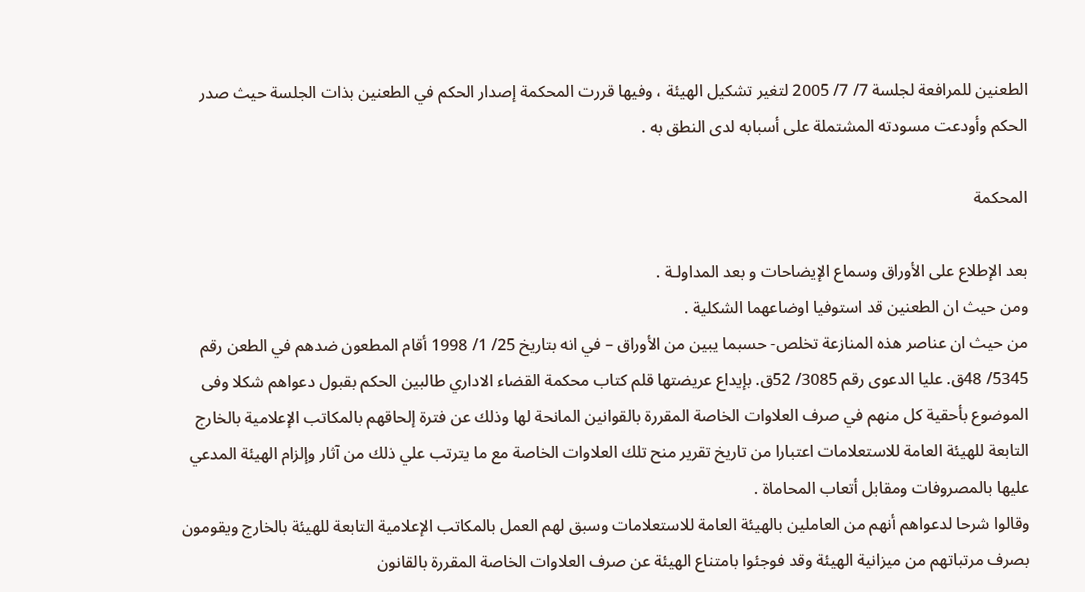الطعنين للمرافعة لجلسة 7/ 7/ 2005 لتغير تشكيل الهيئة ، وفيها قررت المحكمة إصدار الحكم في الطعنين بذات الجلسة حيث صدر الحكم وأودعت مسودته المشتملة على أسبابه لدى النطق به .

المحكمة

بعد الإطلاع على الأوراق وسماع الإيضاحات و بعد المداولـة .
ومن حيث ان الطعنين قد استوفيا اوضاعهما الشكلية .
من حيث ان عناصر هذه المنازعة تخلص- حسبما يبين من الأوراق – في انه بتاريخ 25/ 1/ 1998 أقام المطعون ضدهم في الطعن رقم 5345/ 48ق. عليا الدعوى رقم 3085/ 52ق. بإيداع عريضتها قلم كتاب محكمة القضاء الاداري طالبين الحكم بقبول دعواهم شكلا وفى الموضوع بأحقية كل منهم في صرف العلاوات الخاصة المقررة بالقوانين المانحة لها وذلك عن فترة إلحاقهم بالمكاتب الإعلامية بالخارج التابعة للهيئة العامة للاستعلامات اعتبارا من تاريخ تقرير منح تلك العلاوات الخاصة مع ما يترتب علي ذلك من آثار وإلزام الهيئة المدعي عليها بالمصروفات ومقابل أتعاب المحاماة .
وقالوا شرحا لدعواهم أنهم من العاملين بالهيئة العامة للاستعلامات وسبق لهم العمل بالمكاتب الإعلامية التابعة للهيئة بالخارج ويقومون بصرف مرتباتهم من ميزانية الهيئة وقد فوجئوا بامتناع الهيئة عن صرف العلاوات الخاصة المقررة بالقانون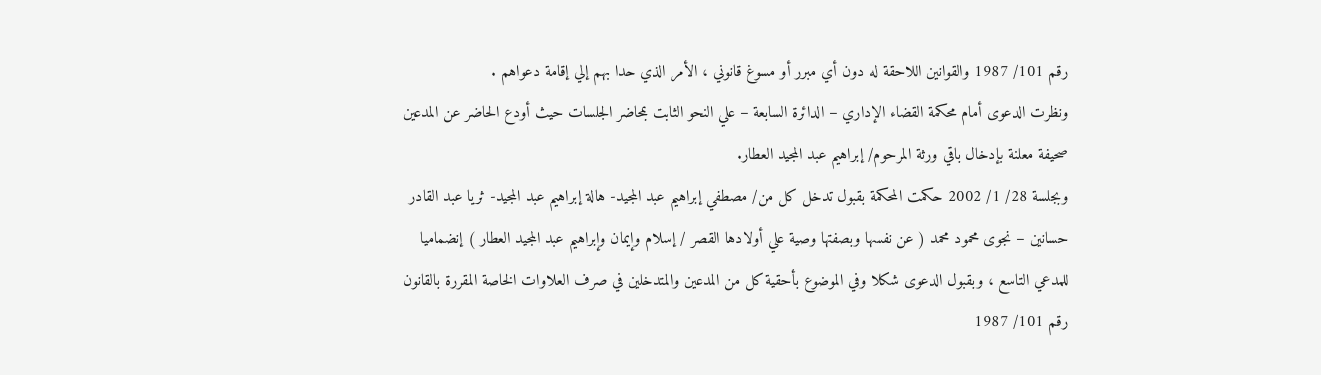رقم 101/ 1987 والقوانين اللاحقة له دون أي مبرر أو مسوغ قانوني ، الأمر الذي حدا بهم إلي إقامة دعواهم .
ونظرت الدعوى أمام محكمة القضاء الإداري – الدائرة السابعة – علي النحو الثابت بمحاضر الجلسات حيث أودع الحاضر عن المدعين صحيفة معلنة بإدخال باقي ورثة المرحوم/ إبراهيم عبد المجيد العطار.
وبجلسة 28/ 1/ 2002 حكمت المحكمة بقبول تدخل كل من/ مصطفي إبراهيم عبد المجيد- هالة إبراهيم عبد المجيد- ثريا عبد القادر حسانين – نجوى محمود محمد ( عن نفسها وبصفتها وصية علي أولادها القصر / إسلام وإيمان وإبراهيم عبد المجيد العطار ) إنضماميا للمدعي التاسع ، وبقبول الدعوى شكلا وفي الموضوع بأحقية كل من المدعين والمتدخلين في صرف العلاوات الخاصة المقررة بالقانون رقم 101/ 1987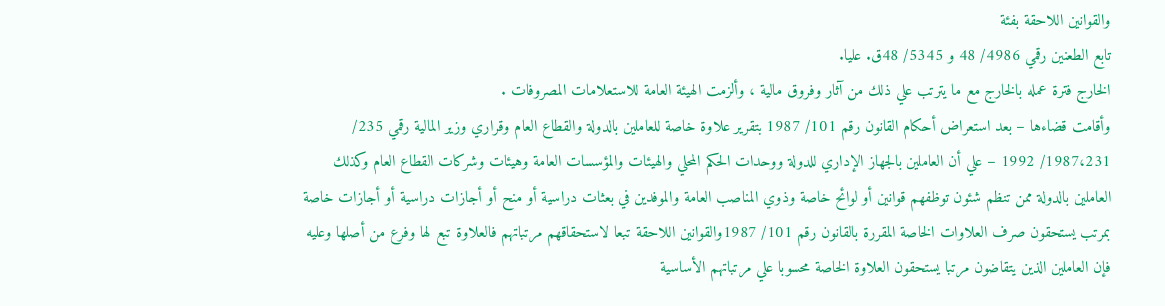والقوانين اللاحقة بفئة
تابع الطعنين رقمي 4986/ 48 و 5345/ 48ق. عليا.
الخارج فترة عمله بالخارج مع ما يترتب علي ذلك من آثار وفروق مالية ، وألزمت الهيئة العامة للاستعلامات المصروفات .
وأقامت قضاءها – بعد استعراض أحكام القانون رقم 101/ 1987 بتقرير علاوة خاصة للعاملين بالدولة والقطاع العام وقراري وزير المالية رقمي 235/ 1987،231/ 1992 – علي أن العاملين بالجهاز الإداري للدولة ووحدات الحكم المحلي والهيئات والمؤسسات العامة وهيئات وشركات القطاع العام وكذلك العاملين بالدولة ممن تنظم شئون توظفهم قوانين أو لوائح خاصة وذوي المناصب العامة والموفدين في بعثات دراسية أو منح أو أجازات دراسية أو أجازات خاصة بمرتب يستحقون صرف العلاوات الخاصة المقررة بالقانون رقم 101/ 1987والقوانين اللاحقة تبعا لاستحقاقهم مرتباتهم فالعلاوة تبع لها وفرع من أصلها وعليه فإن العاملين الذين يتقاضون مرتبا يستحقون العلاوة الخاصة محسوبا علي مرتباتهم الأساسية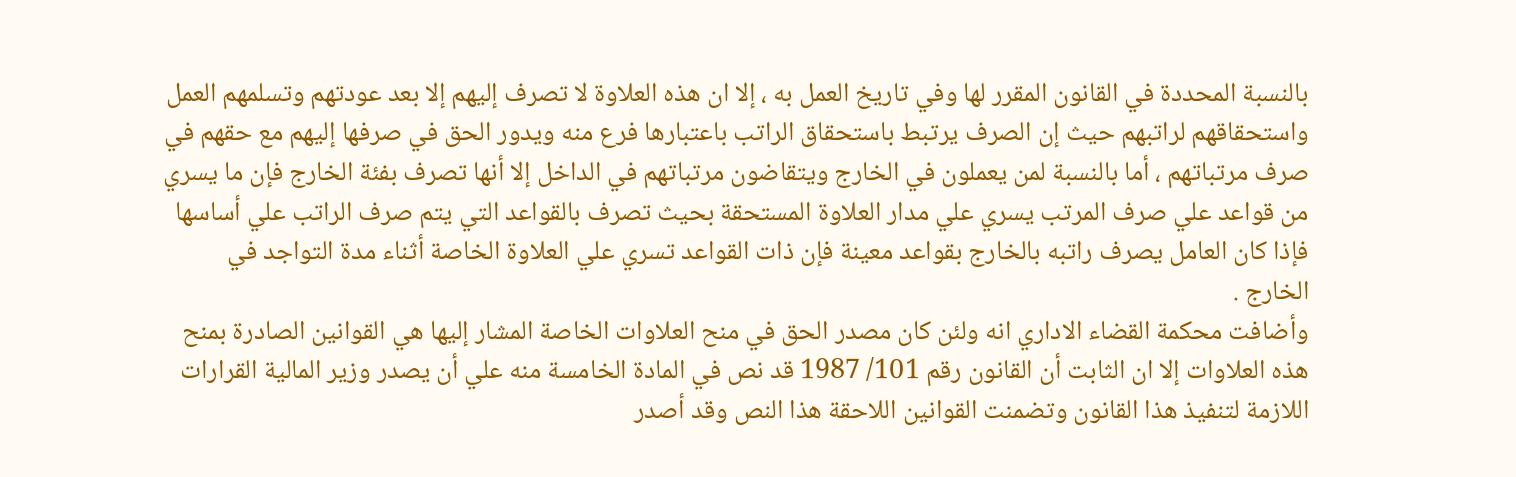بالنسبة المحددة في القانون المقرر لها وفي تاريخ العمل به ، إلا ان هذه العلاوة لا تصرف إليهم إلا بعد عودتهم وتسلمهم العمل واستحقاقهم لراتبهم حيث إن الصرف يرتبط باستحقاق الراتب باعتبارها فرع منه ويدور الحق في صرفها إليهم مع حقهم في صرف مرتباتهم ، أما بالنسبة لمن يعملون في الخارج ويتقاضون مرتباتهم في الداخل إلا أنها تصرف بفئة الخارج فإن ما يسري من قواعد علي صرف المرتب يسري علي مدار العلاوة المستحقة بحيث تصرف بالقواعد التي يتم صرف الراتب علي أساسها فإذا كان العامل يصرف راتبه بالخارج بقواعد معينة فإن ذات القواعد تسري علي العلاوة الخاصة أثناء مدة التواجد في الخارج .
وأضافت محكمة القضاء الاداري انه ولئن كان مصدر الحق في منح العلاوات الخاصة المشار إليها هي القوانين الصادرة بمنح هذه العلاوات إلا ان الثابت أن القانون رقم 101/ 1987 قد نص في المادة الخامسة منه علي أن يصدر وزير المالية القرارات اللازمة لتنفيذ هذا القانون وتضمنت القوانين اللاحقة هذا النص وقد أصدر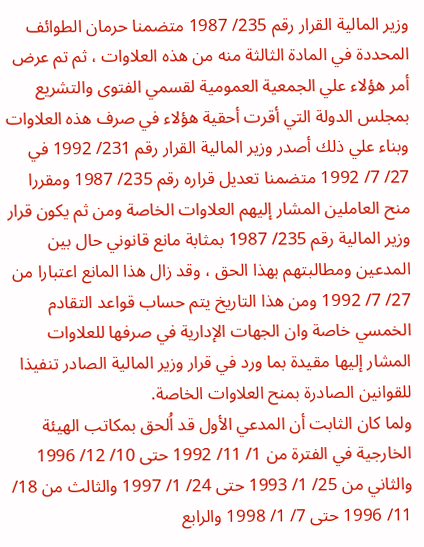وزير المالية القرار رقم 235/ 1987 متضمنا حرمان الطوائف المحددة في المادة الثالثة منه من هذه العلاوات ، ثم تم عرض أمر هؤلاء علي الجمعية العمومية لقسمي الفتوى والتشريع بمجلس الدولة التي أقرت أحقية هؤلاء في صرف هذه العلاوات وبناء علي ذلك أصدر وزير المالية القرار رقم 231/ 1992 في 27/ 7/ 1992 متضمنا تعديل قراره رقم 235/ 1987 ومقررا منح العاملين المشار إليهم العلاوات الخاصة ومن ثم يكون قرار وزير المالية رقم 235/ 1987 بمثابة مانع قانوني حال بين المدعين ومطالبتهم بهذا الحق ، وقد زال هذا المانع اعتبارا من 27/ 7/ 1992 ومن هذا التاريخ يتم حساب قواعد التقادم الخمسي خاصة وان الجهات الإدارية في صرفها للعلاوات المشار إليها مقيدة بما ورد في قرار وزير المالية الصادر تنفيذا للقوانين الصادرة بمنح العلاوات الخاصة.
ولما كان الثابت أن المدعي الأول قد اُلحق بمكاتب الهيئة الخارجية في الفترة من 1/ 11/ 1992 حتى 10/ 12/ 1996 والثاني من 25/ 1/ 1993 حتى 24/ 1/ 1997 والثالث من 18/ 11/ 1996 حتى 7/ 1/ 1998 والرابع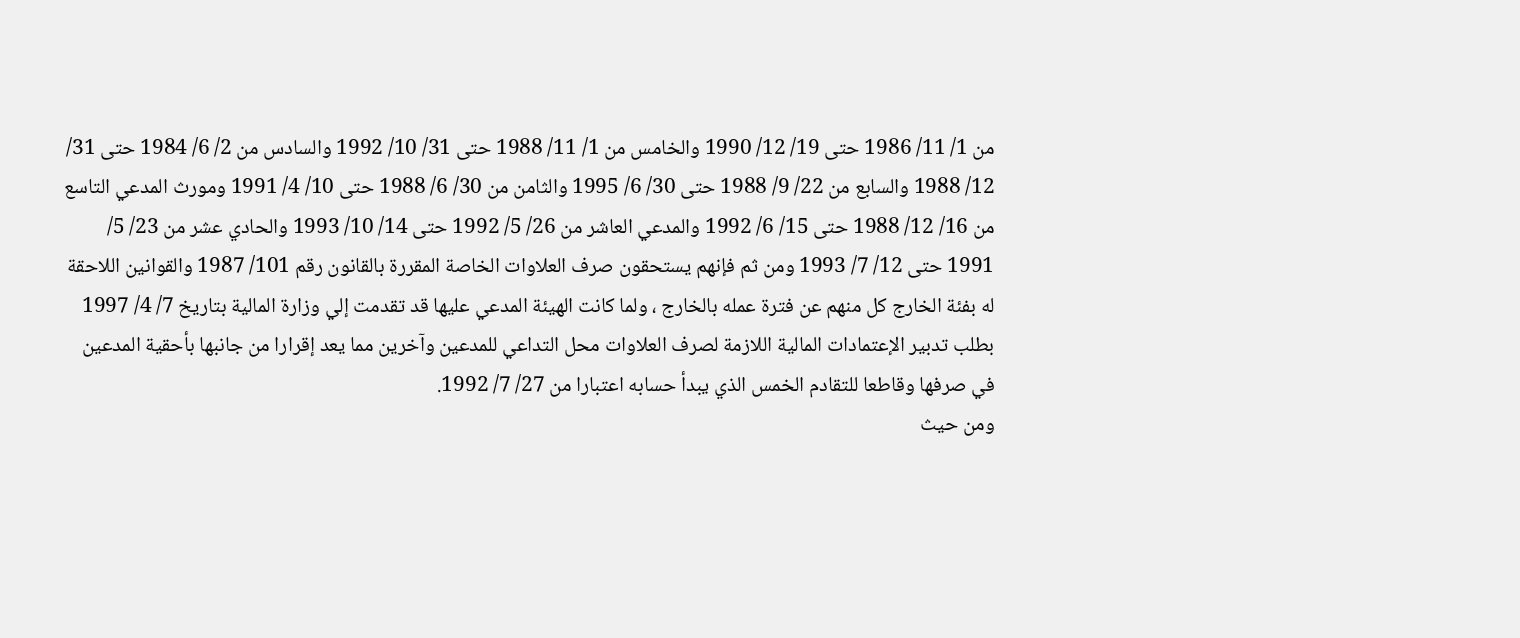من 1/ 11/ 1986 حتى 19/ 12/ 1990 والخامس من 1/ 11/ 1988 حتى 31/ 10/ 1992 والسادس من 2/ 6/ 1984 حتى 31/ 12/ 1988 والسابع من 22/ 9/ 1988 حتى 30/ 6/ 1995 والثامن من 30/ 6/ 1988 حتى 10/ 4/ 1991 ومورث المدعي التاسع من 16/ 12/ 1988 حتى 15/ 6/ 1992 والمدعي العاشر من 26/ 5/ 1992 حتى 14/ 10/ 1993 والحادي عشر من 23/ 5/ 1991 حتى 12/ 7/ 1993 ومن ثم فإنهم يستحقون صرف العلاوات الخاصة المقررة بالقانون رقم 101/ 1987 والقوانين اللاحقة له بفئة الخارج كل منهم عن فترة عمله بالخارج ، ولما كانت الهيئة المدعي عليها قد تقدمت إلي وزارة المالية بتاريخ 7/ 4/ 1997 بطلب تدبير الإعتمادات المالية اللازمة لصرف العلاوات محل التداعي للمدعين وآخرين مما يعد إقرارا من جانبها بأحقية المدعين في صرفها وقاطعا للتقادم الخمس الذي يبدأ حسابه اعتبارا من 27/ 7/ 1992.
ومن حيث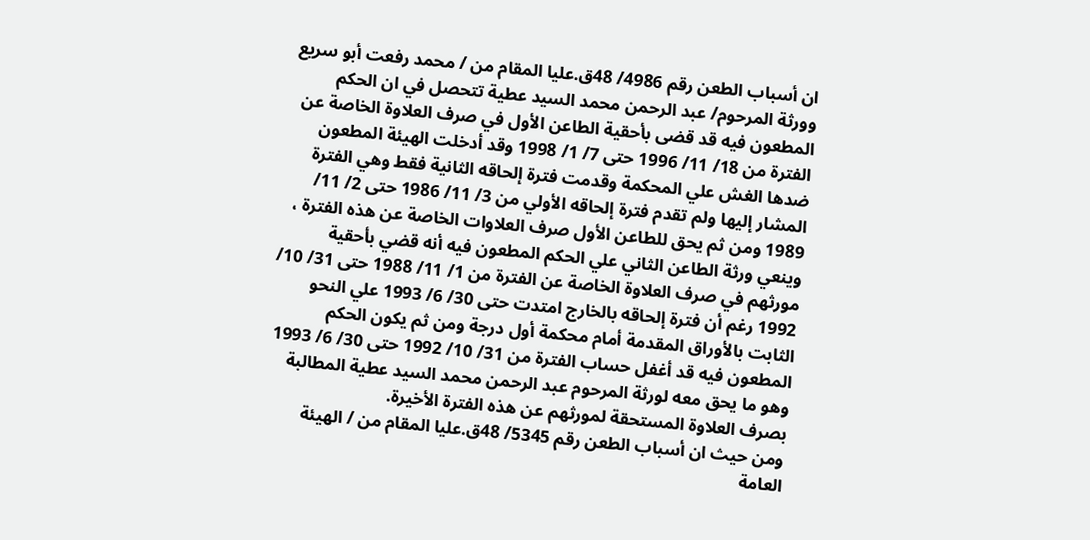ان أسباب الطعن رقم 4986/ 48ق.عليا المقام من / محمد رفعت أبو سريع وورثة المرحوم/ عبد الرحمن محمد السيد عطية تتحصل في ان الحكم المطعون فيه قد قضى بأحقية الطاعن الأول في صرف العلاوة الخاصة عن الفترة من 18/ 11/ 1996 حتى 7/ 1/ 1998 وقد أدخلت الهيئة المطعون ضدها الغش علي المحكمة وقدمت فترة إلحاقه الثانية فقط وهي الفترة المشار إليها ولم تقدم فترة إلحاقه الأولي من 3/ 11/ 1986 حتى 2/ 11/ 1989 ومن ثم يحق للطاعن الأول صرف العلاوات الخاصة عن هذه الفترة ، وينعي ورثة الطاعن الثاني علي الحكم المطعون فيه أنه قضي بأحقية مورثهم في صرف العلاوة الخاصة عن الفترة من 1/ 11/ 1988 حتى 31/ 10/ 1992 رغم أن فترة إلحاقه بالخارج امتدت حتى 30/ 6/ 1993 علي النحو الثابت بالأوراق المقدمة أمام محكمة أول درجة ومن ثم يكون الحكم المطعون فيه قد أغفل حساب الفترة من 31/ 10/ 1992 حتى 30/ 6/ 1993 وهو ما يحق معه لورثة المرحوم عبد الرحمن محمد السيد عطية المطالبة بصرف العلاوة المستحقة لمورثهم عن هذه الفترة الأخيرة.
ومن حيث ان أسباب الطعن رقم 5345/ 48ق.عليا المقام من / الهيئة العامة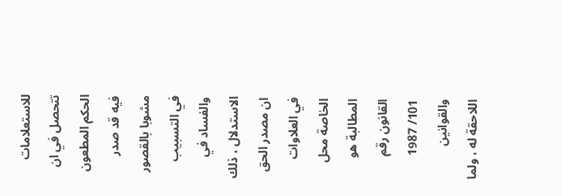للاستعلامات تتحصل في ان الحكم المطعون فيه قد صدر مشوبا بالقصور في التسبيب والفساد في الاستدلال ، ذلك ان مصدر الحق في العلاوات الخاصة محل المطالبة هو القانون رقم 101/ 1987 والقوانين اللاحقة له ، ولما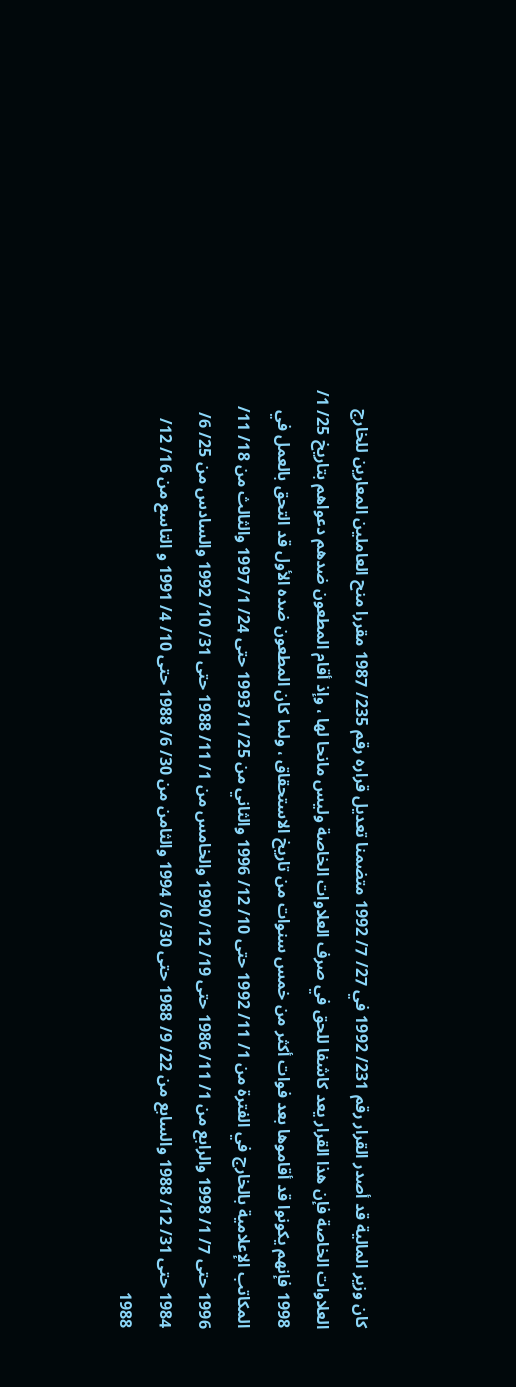كان وزير المالية قد أصدر القرار رقم 231/ 1992 في 27/ 7/ 1992 متضمنا تعديل قراره رقم 235/ 1987 مقررا منح العاملين المعارين للخارج العلاوات الخاصة فإن هذا القرار يعد كاشفا للحق في صرف العلاوات الخاصة وليس مانحا لها ، وإذ أقام المطعون ضدهم دعواهم بتاريخ 25/ 1/ 1998 فإنهم يكونوا قد أقاموها بعد فوات أكثر من خمس سنوات من تاريخ الاستحقاق ، ولما كان المطعون ضده الأول قد التحق بالعمل في المكاتب الإعلامية بالخارج في الفترة من 1/ 11/ 1992 حتى 10/ 12/ 1996 والثاني من 25/ 1/ 1993 حتى 24/ 1/ 1997 والثالث من 18/ 11/ 1996 حتى 7/ 1/ 1998 والرابع من 1/ 11/ 1986 حتى 19/ 12/ 1990 والخامس من 1/ 11/ 1988 حتى 31/ 10/ 1992 والسادس من 25/ 6/ 1984 حتى 31/ 12/ 1988 والسابع من 22/ 9/ 1988 حتى 30/ 6/ 1994 والثامن من 30/ 6/ 1988 حتى 10/ 4/ 1991 و التاسع من 16/ 12/ 1988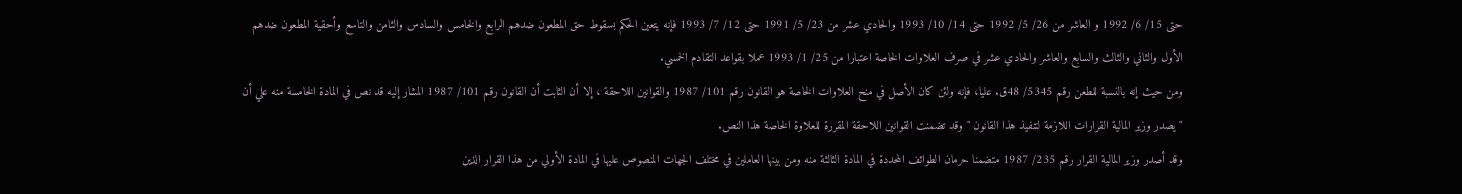حتى 15/ 6/ 1992 و العاشر من 26/ 5/ 1992 حتى 14/ 10/ 1993 والحادي عشر من 23/ 5/ 1991 حتى 12/ 7/ 1993 فإنه يتعين الحكم بسقوط حق المطعون ضدهم الرابع والخامس والسادس والثامن والتاسع وأحقية المطعون ضدهم الأول والثاني والثالث والسابع والعاشر والحادي عشر في صرف العلاوات الخاصة اعتبارا من 25/ 1/ 1993 عملا بقواعد التقادم الخمسي.
ومن حيث إنه بالنسبة للطعن رقم 5345/ 48ق. عليا، فإنه ولئن كان الأصل في منح العلاوات الخاصة هو القانون رقم 101/ 1987 والقوانين اللاحقة ، إلا أن الثابت أن القانون رقم 101/ 1987 المشار إليه قد نص في المادة الخامسة منه علي أن " يصدر وزير المالية القرارات اللازمة لتنفيذ هذا القانون " وقد تضمنت القوانين اللاحقة المقررة للعلاوة الخاصة هذا النص.
وقد أصدر وزير المالية القرار رقم 235/ 1987 متضمنا حرمان الطوائف المحددة في المادة الثالثة منه ومن بينها العاملين في مختلف الجهات المنصوص عليها في المادة الأولي من هذا القرار الذين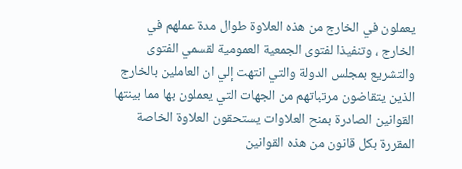يعملون في الخارج من هذه العلاوة طوال مدة عملهم في الخارج ، وتنفيذا لفتوى الجمعية العمومية لقسمي الفتوى والتشريع بمجلس الدولة والتي انتهت إلي ان العاملين بالخارج الذين يتقاضون مرتباتهم من الجهات التي يعملون بها مما بينتها القوانين الصادرة بمنح العلاوات يستحقون العلاوة الخاصة المقررة بكل قانون من هذه القوانين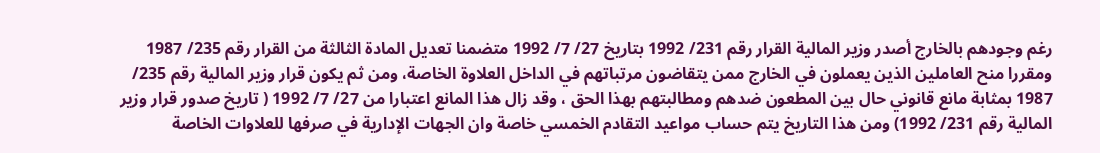رغم وجودهم بالخارج أصدر وزير المالية القرار رقم 231/ 1992 بتاريخ 27/ 7/ 1992 متضمنا تعديل المادة الثالثة من القرار رقم 235/ 1987 ومقررا منح العاملين الذين يعملون في الخارج ممن يتقاضون مرتباتهم في الداخل العلاوة الخاصة، ومن ثم يكون قرار وزير المالية رقم 235/ 1987 بمثابة مانع قانوني حال بين المطعون ضدهم ومطالبتهم بهذا الحق ، وقد زال هذا المانع اعتبارا من 27/ 7/ 1992 ( تاريخ صدور قرار وزير المالية رقم 231/ 1992) ومن هذا التاريخ يتم حساب مواعيد التقادم الخمسي خاصة وان الجهات الإدارية في صرفها للعلاوات الخاصة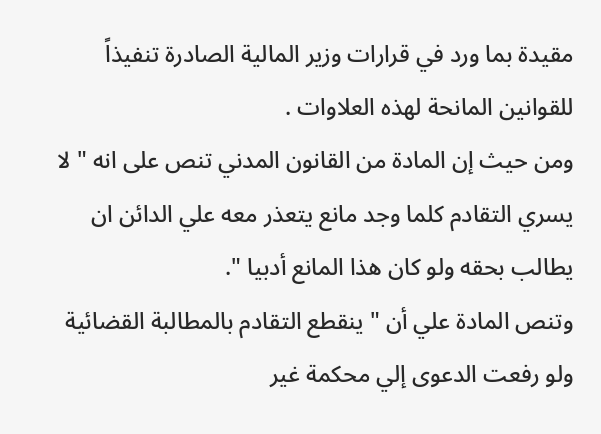مقيدة بما ورد في قرارات وزير المالية الصادرة تنفيذاً للقوانين المانحة لهذه العلاوات .
ومن حيث إن المادة من القانون المدني تنص على انه " لا يسري التقادم كلما وجد مانع يتعذر معه علي الدائن ان يطالب بحقه ولو كان هذا المانع أدبيا ".
وتنص المادة علي أن " ينقطع التقادم بالمطالبة القضائية ولو رفعت الدعوى إلي محكمة غير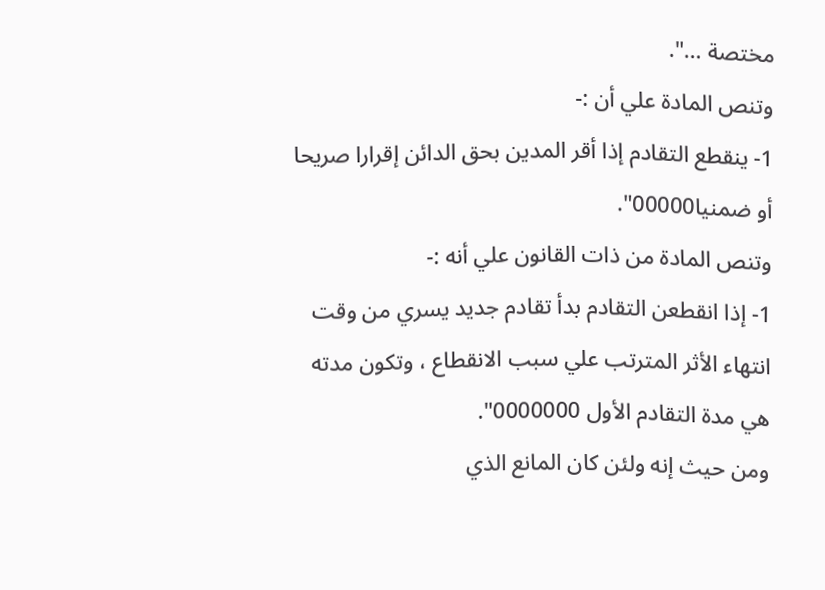مختصة …".
وتنص المادة علي أن :-
1- ينقطع التقادم إذا أقر المدين بحق الدائن إقرارا صريحا أو ضمنيا00000".
وتنص المادة من ذات القانون علي أنه :-
1- إذا انقطعن التقادم بدأ تقادم جديد يسري من وقت انتهاء الأثر المترتب علي سبب الانقطاع ، وتكون مدته هي مدة التقادم الأول 0000000".
ومن حيث إنه ولئن كان المانع الذي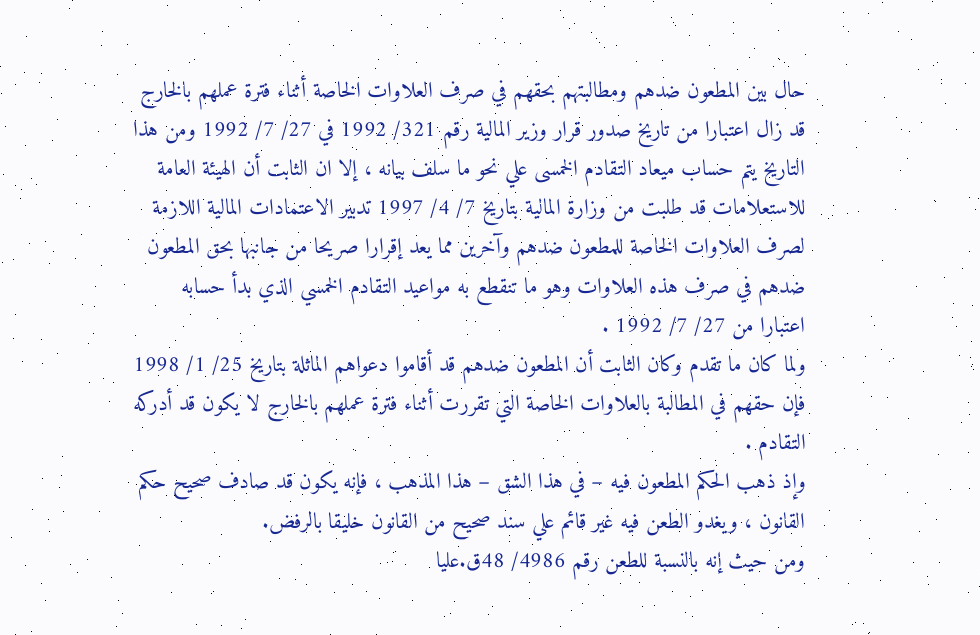حال بين المطعون ضدهم ومطالبتهم بحقهم في صرف العلاوات الخاصة أثناء فترة عملهم بالخارج قد زال اعتبارا من تاريخ صدور قرار وزير المالية رقم 321/ 1992 في 27/ 7/ 1992 ومن هذا التاريخ يتم حساب ميعاد التقادم الخمسى علي نحو ما سلف بيانه ، إلا ان الثابت أن الهيئة العامة للاستعلامات قد طلبت من وزارة المالية بتاريخ 7/ 4/ 1997 تدبير الاعتمادات المالية اللازمة لصرف العلاوات الخاصة للمطعون ضدهم وآخرين مما يعد إقرارا صريحا من جانبها بحق المطعون ضدهم في صرف هذه العلاوات وهو ما تنقطع به مواعيد التقادم الخمسي الذي بدأ حسابه اعتبارا من 27/ 7/ 1992 .
ولما كان ما تقدم وكان الثابت أن المطعون ضدهم قد أقاموا دعواهم الماثلة بتاريخ 25/ 1/ 1998 فإن حقهم في المطالبة بالعلاوات الخاصة التي تقررت أثناء فترة عملهم بالخارج لا يكون قد أدركه التقادم .
وإذ ذهب الحكم المطعون فيه – في هذا الشق – هذا المذهب ، فإنه يكون قد صادف صحيح حكم القانون ، ويغدو الطعن فيه غير قائم علي سند صحيح من القانون خليقا بالرفض.
ومن حيث إنه بالنسبة للطعن رقم 4986/ 48ق.عليا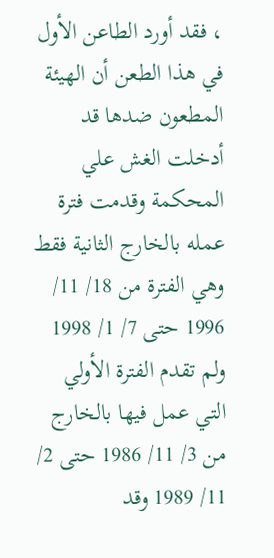، فقد أورد الطاعن الأول في هذا الطعن أن الهيئة المطعون ضدها قد أدخلت الغش علي المحكمة وقدمت فترة عمله بالخارج الثانية فقط وهي الفترة من 18/ 11/ 1996 حتى 7/ 1/ 1998 ولم تقدم الفترة الأولي التي عمل فيها بالخارج من 3/ 11/ 1986 حتى 2/ 11/ 1989 وقد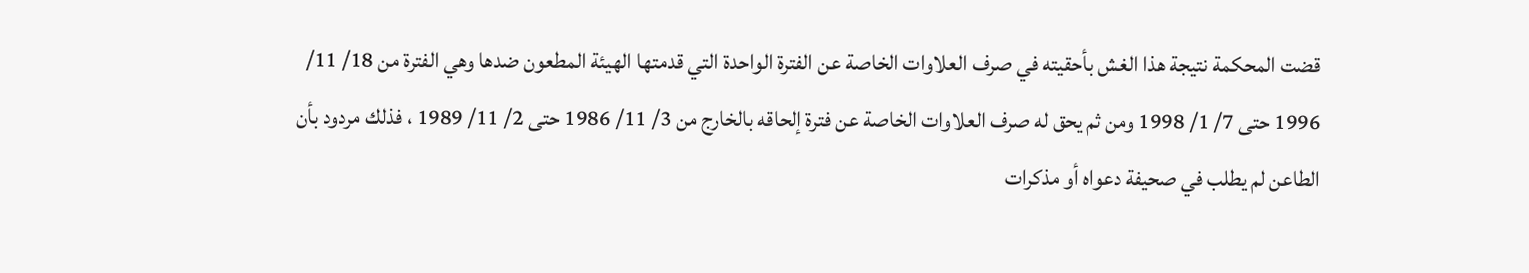قضت المحكمة نتيجة هذا الغش بأحقيته في صرف العلاوات الخاصة عن الفترة الواحدة التي قدمتها الهيئة المطعون ضدها وهي الفترة من 18/ 11/ 1996 حتى 7/ 1/ 1998 ومن ثم يحق له صرف العلاوات الخاصة عن فترة إلحاقه بالخارج من 3/ 11/ 1986 حتى 2/ 11/ 1989 ، فذلك مردود بأن الطاعن لم يطلب في صحيفة دعواه أو مذكرات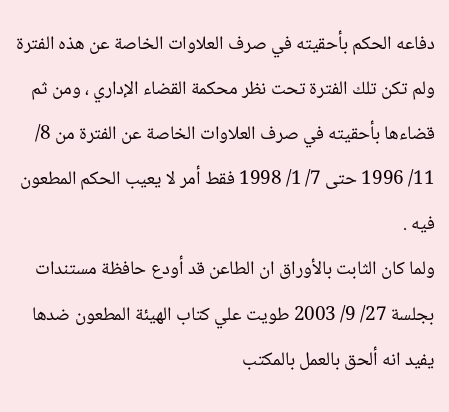دفاعه الحكم بأحقيته في صرف العلاوات الخاصة عن هذه الفترة ولم تكن تلك الفترة تحت نظر محكمة القضاء الإداري ، ومن ثم قضاءها بأحقيته في صرف العلاوات الخاصة عن الفترة من 8/ 11/ 1996 حتى 7/ 1/ 1998 فقط أمر لا يعيب الحكم المطعون فيه .
ولما كان الثابت بالأوراق ان الطاعن قد أودع حافظة مستندات بجلسة 27/ 9/ 2003 طويت علي كتاب الهيئة المطعون ضدها يفيد انه ألحق بالعمل بالمكتب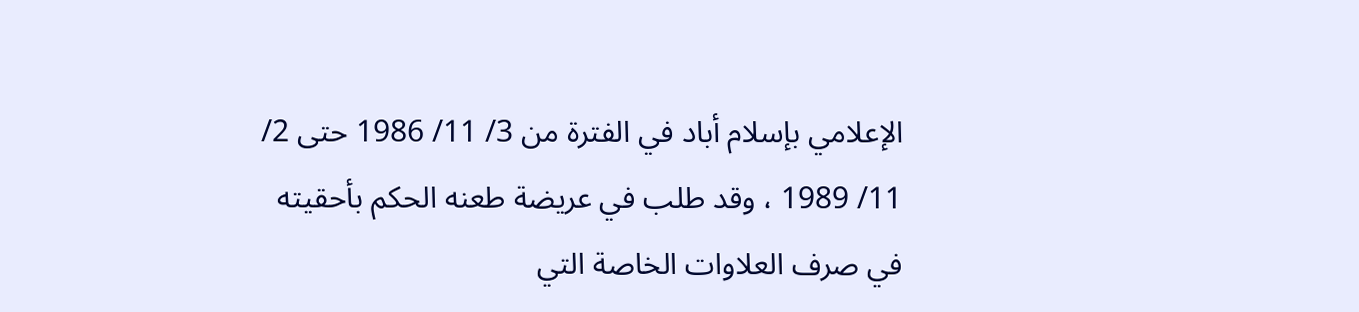الإعلامي بإسلام أباد في الفترة من 3/ 11/ 1986 حتى 2/ 11/ 1989 ، وقد طلب في عريضة طعنه الحكم بأحقيته في صرف العلاوات الخاصة التي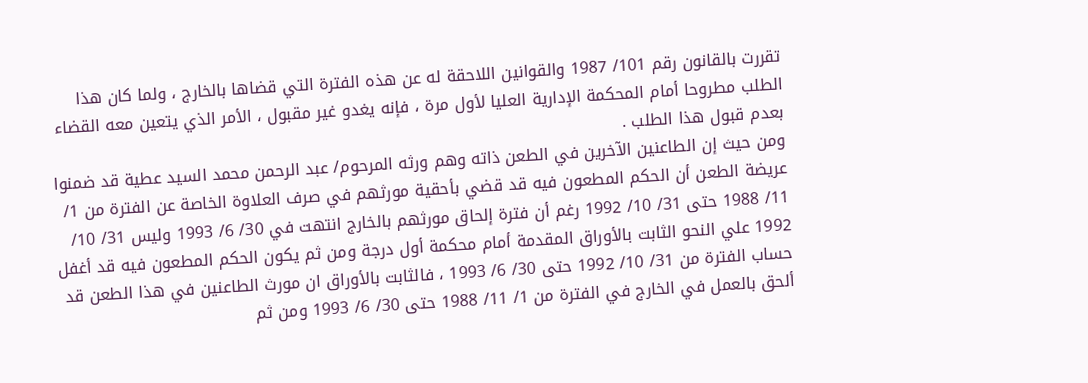تقررت بالقانون رقم 101/ 1987 والقوانين اللاحقة له عن هذه الفترة التي قضاها بالخارج ، ولما كان هذا الطلب مطروحا أمام المحكمة الإدارية العليا لأول مرة ، فإنه يغدو غير مقبول ، الأمر الذي يتعين معه القضاء بعدم قبول هذا الطلب .
ومن حيث إن الطاعنين الآخرين في الطعن ذاته وهم ورثه المرحوم/ عبد الرحمن محمد السيد عطية قد ضمنوا عريضة الطعن أن الحكم المطعون فيه قد قضي بأحقية مورثهم في صرف العلاوة الخاصة عن الفترة من 1/ 11/ 1988 حتى 31/ 10/ 1992 رغم أن فترة إلحاق مورثهم بالخارج انتهت في 30/ 6/ 1993 وليس 31/ 10/ 1992 علي النحو الثابت بالأوراق المقدمة أمام محكمة أول درجة ومن ثم يكون الحكم المطعون فيه قد أغفل حساب الفترة من 31/ 10/ 1992 حتى 30/ 6/ 1993 ، فالثابت بالأوراق ان مورث الطاعنين في هذا الطعن قد ألحق بالعمل في الخارج في الفترة من 1/ 11/ 1988 حتى 30/ 6/ 1993 ومن ثم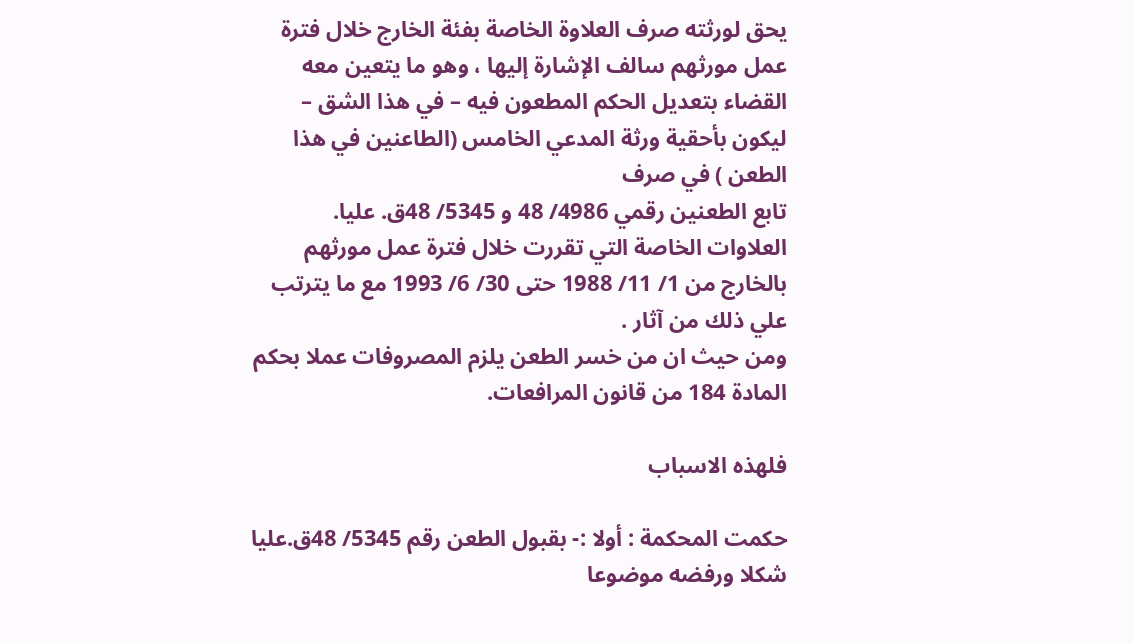يحق لورثته صرف العلاوة الخاصة بفئة الخارج خلال فترة عمل مورثهم سالف الإشارة إليها ، وهو ما يتعين معه القضاء بتعديل الحكم المطعون فيه – في هذا الشق – ليكون بأحقية ورثة المدعي الخامس (الطاعنين في هذا الطعن ) في صرف
تابع الطعنين رقمي 4986/ 48 و 5345/ 48ق. عليا.
العلاوات الخاصة التي تقررت خلال فترة عمل مورثهم بالخارج من 1/ 11/ 1988 حتى 30/ 6/ 1993 مع ما يترتب علي ذلك من آثار .
ومن حيث ان من خسر الطعن يلزم المصروفات عملا بحكم المادة 184 من قانون المرافعات.

فلهذه الاسباب

حكمت المحكمة : أولا :- بقبول الطعن رقم 5345/ 48ق.عليا شكلا ورفضه موضوعا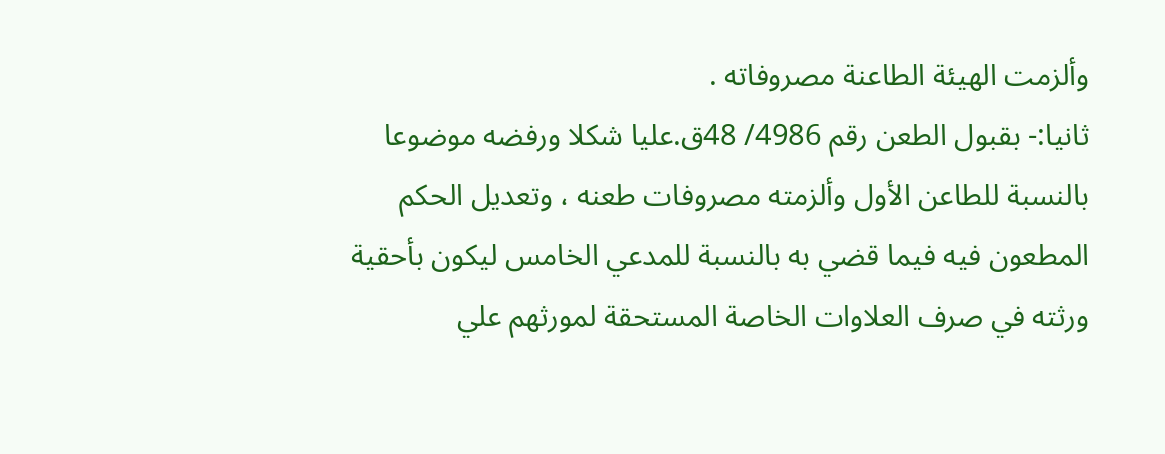وألزمت الهيئة الطاعنة مصروفاته .
ثانيا:- بقبول الطعن رقم 4986/ 48ق.عليا شكلا ورفضه موضوعا بالنسبة للطاعن الأول وألزمته مصروفات طعنه ، وتعديل الحكم المطعون فيه فيما قضي به بالنسبة للمدعي الخامس ليكون بأحقية ورثته في صرف العلاوات الخاصة المستحقة لمورثهم علي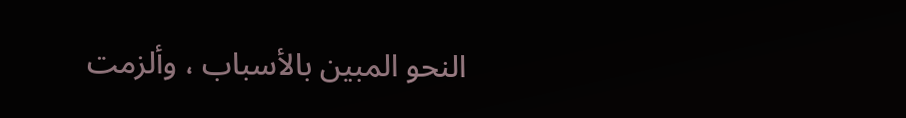النحو المبين بالأسباب ، وألزمت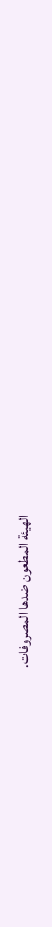الهيئة المطعون ضدها المصروفات.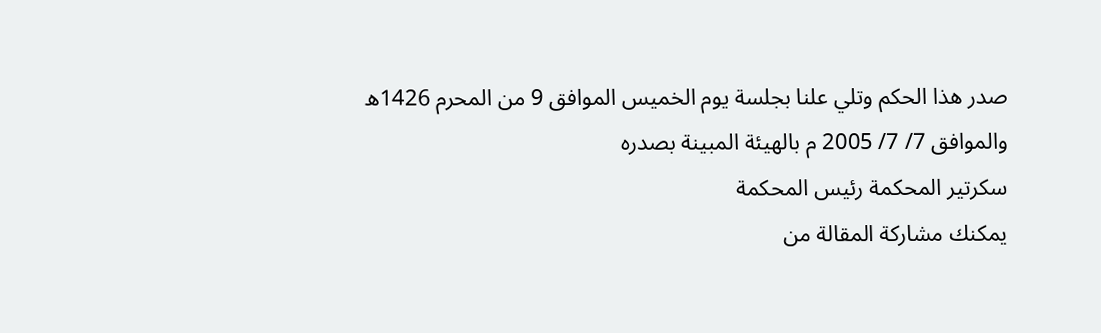صدر هذا الحكم وتلي علنا بجلسة يوم الخميس الموافق 9 من المحرم 1426ه والموافق 7/ 7/ 2005 م بالهيئة المبينة بصدره
سكرتير المحكمة رئيس المحكمة
يمكنك مشاركة المقالة من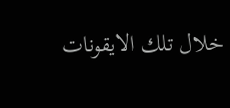خلال تلك الايقونات